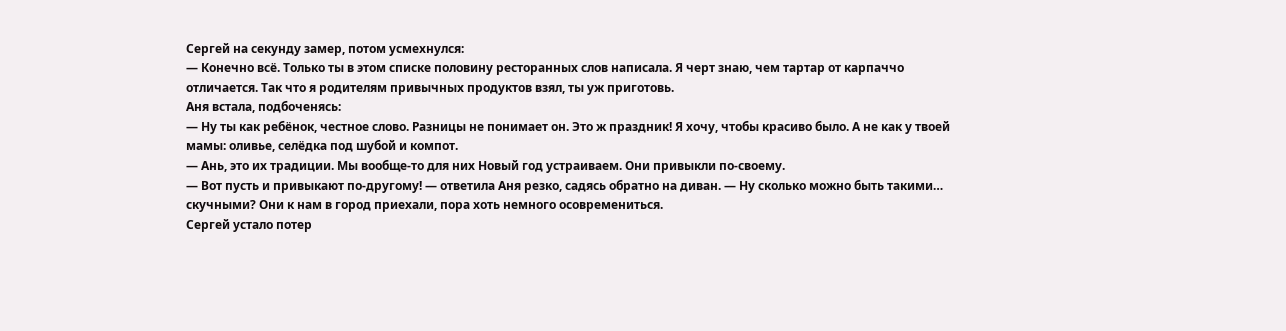Сергей на секунду замер, потом усмехнулся:
— Конечно всё. Только ты в этом списке половину ресторанных слов написала. Я черт знаю, чем тартар от карпаччо отличается. Так что я родителям привычных продуктов взял, ты уж приготовь.
Аня встала, подбоченясь:
— Ну ты как ребёнок, честное слово. Разницы не понимает он. Это ж праздник! Я хочу, чтобы красиво было. А не как у твоей мамы: оливье, селёдка под шубой и компот.
— Ань, это их традиции. Мы вообще-то для них Новый год устраиваем. Они привыкли по-своему.
— Вот пусть и привыкают по-другому! — ответила Аня резко, садясь обратно на диван. — Ну сколько можно быть такими… скучными? Они к нам в город приехали, пора хоть немного осовремениться.
Сергей устало потер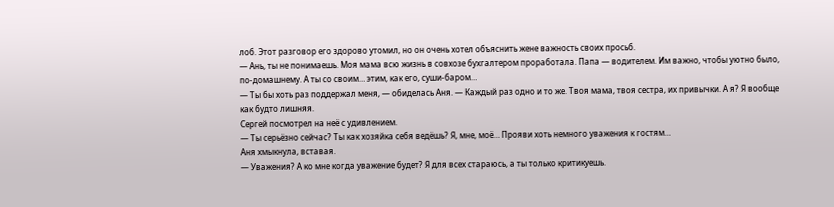лоб. Этот разговор его здорово утомил, но он очень хотел объяснить жене важность своих просьб.
— Ань, ты не понимаешь. Моя мама всю жизнь в совхозе бухгалтером проработала. Папа — водителем. Им важно, чтобы уютно было, по-домашнему. А ты со своим… этим, как его, суши-баром…
— Ты бы хоть раз поддержал меня, — обиделась Аня. — Каждый раз одно и то же. Твоя мама, твоя сестра, их привычки. А я? Я вообще как будто лишняя.
Сергей посмотрел на неё с удивлением.
— Ты серьёзно сейчас? Ты как хозяйка себя ведёшь? Я, мне, моё… Прояви хоть немного уважения к гостям…
Аня хмыкнула, вставая.
— Уважения? А ко мне когда уважение будет? Я для всех стараюсь, а ты только критикуешь.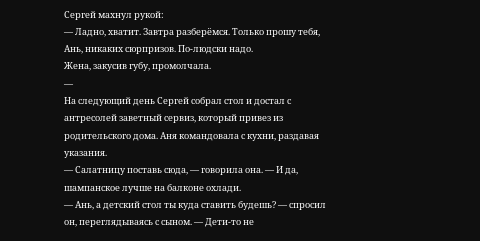Сергей махнул рукой:
— Ладно, хватит. Завтра разберёмся. Только прошу тебя, Ань, никаких сюрпризов. По-людски надо.
Жена, закусив губу, промолчала.
—
На следующий день Сергей собрал стол и достал с антресолей заветный сервиз, который привез из родительского дома. Аня командовала с кухни, раздавая указания.
— Салатницу поставь сюда, — говорила она. — И да, шампанское лучше на балконе охлади.
— Ань, а детский стол ты куда ставить будешь? — спросил он, переглядываясь с сыном. — Дети-то не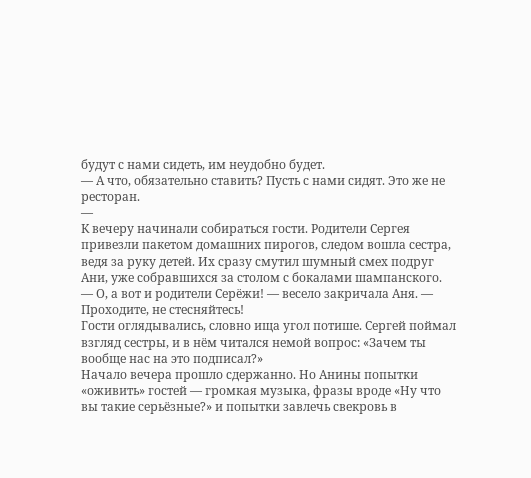будут с нами сидеть, им неудобно будет.
— А что, обязательно ставить? Пусть с нами сидят. Это же не ресторан.
—
К вечеру начинали собираться гости. Родители Сергея привезли пакетом домашних пирогов, следом вошла сестра, ведя за руку детей. Их сразу смутил шумный смех подруг Ани, уже собравшихся за столом с бокалами шампанского.
— О, а вот и родители Серëжи! — весело закричала Аня. — Проходите, не стесняйтесь!
Гости оглядывались, словно ища угол потише. Сергей поймал взгляд сестры, и в нём читался немой вопрос: «Зачем ты вообще нас на это подписал?»
Начало вечера прошло сдержанно. Но Анины попытки «оживить» гостей — громкая музыка, фразы вроде «Ну что вы такие серьёзные?» и попытки завлечь свекровь в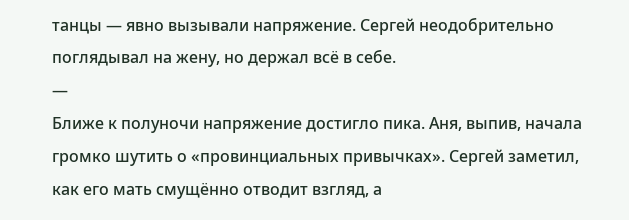танцы — явно вызывали напряжение. Сергей неодобрительно поглядывал на жену, но держал всё в себе.
—
Ближе к полуночи напряжение достигло пика. Аня, выпив, начала громко шутить о «провинциальных привычках». Сергей заметил, как его мать смущённо отводит взгляд, а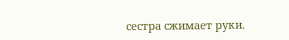сестра сжимает руки.